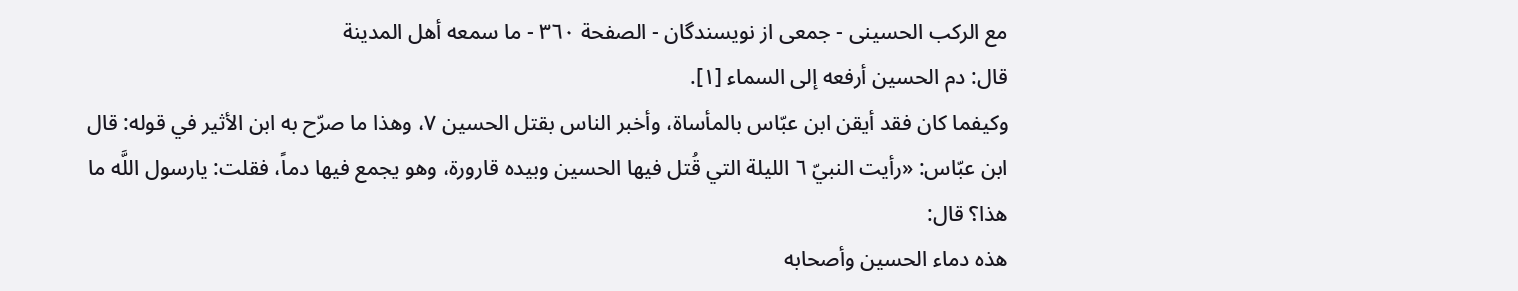مع الركب الحسينى - جمعی از نویسندگان - الصفحة ٣٦٠ - ما سمعه أهل المدينة
قال: دم الحسين أرفعه إلى السماء [١].
وكيفما كان فقد أيقن ابن عبّاس بالمأساة، وأخبر الناس بقتل الحسين ٧، وهذا ما صرّح به ابن الأثير في قوله: قال ابن عبّاس: «رأيت النبيّ ٦ الليلة التي قُتل فيها الحسين وبيده قارورة، وهو يجمع فيها دماً، فقلت: يارسول اللَّه ما هذا؟ قال:
هذه دماء الحسين وأصحابه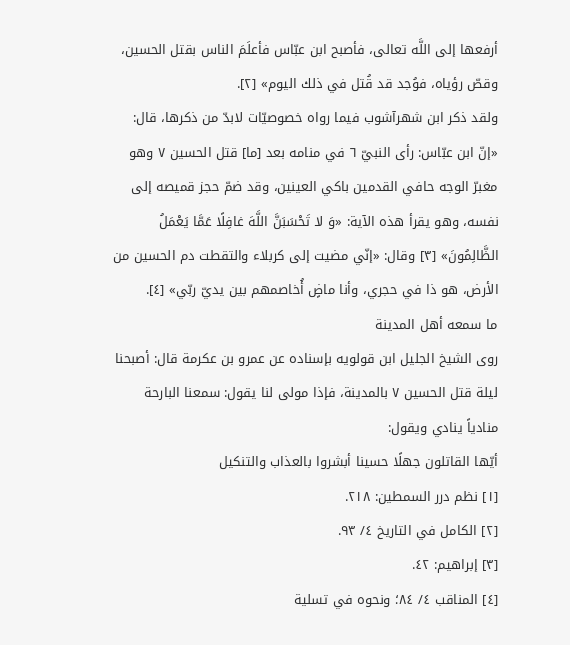أرفعها إلى اللَّه تعالى، فأصبح ابن عبّاس فأعلَمَ الناس بقتل الحسين، وقصّ رؤياه، فوُجد قد قُتل في ذلك اليوم» [٢].
ولقد ذكر ابن شهرآشوب فيما رواه خصوصيّات لابدّ من ذكرها، قال: «إنّ ابن عبّاس: رأى النبيّ ٦ في منامه بعد [ما] قتل الحسين ٧ وهو مغبرّ الوجه حافي القدمين باكي العينين، وقد ضمّ حجز قميصه إلى نفسه، وهو يقرأ هذه الآية: «وَ لا تَحْسَبَنَّ اللَّهَ غافِلًا عَمَّا يَعْمَلُ الظَّالِمُونَ» [٣] وقال: «إنّي مضيت إلى كربلاء والتقطت دم الحسين من الأرض، هو ذا في حجري، وأنا ماضٍ أُخاصمهم بين يديّ ربّي» [٤].
ما سمعه أهل المدينة
روى الشيخ الجليل ابن قولويه بإسناده عن عمرو بن عكرمة قال: أصبحنا ليلة قتل الحسين ٧ بالمدينة، فإذا مولى لنا يقول: سمعنا البارحة منادياً ينادي ويقول:
أيّها القاتلون جهلًا حسينا أبشروا بالعذاب والتنكيل
[١] نظم درر السمطين: ٢١٨.
[٢] الكامل في التاريخ ٤/ ٩٣.
[٣] إبراهيم: ٤٢.
[٤] المناقب ٤/ ٨٤؛ ونحوه في تسلية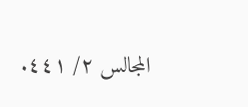المجالس ٢/ ٤٤١.